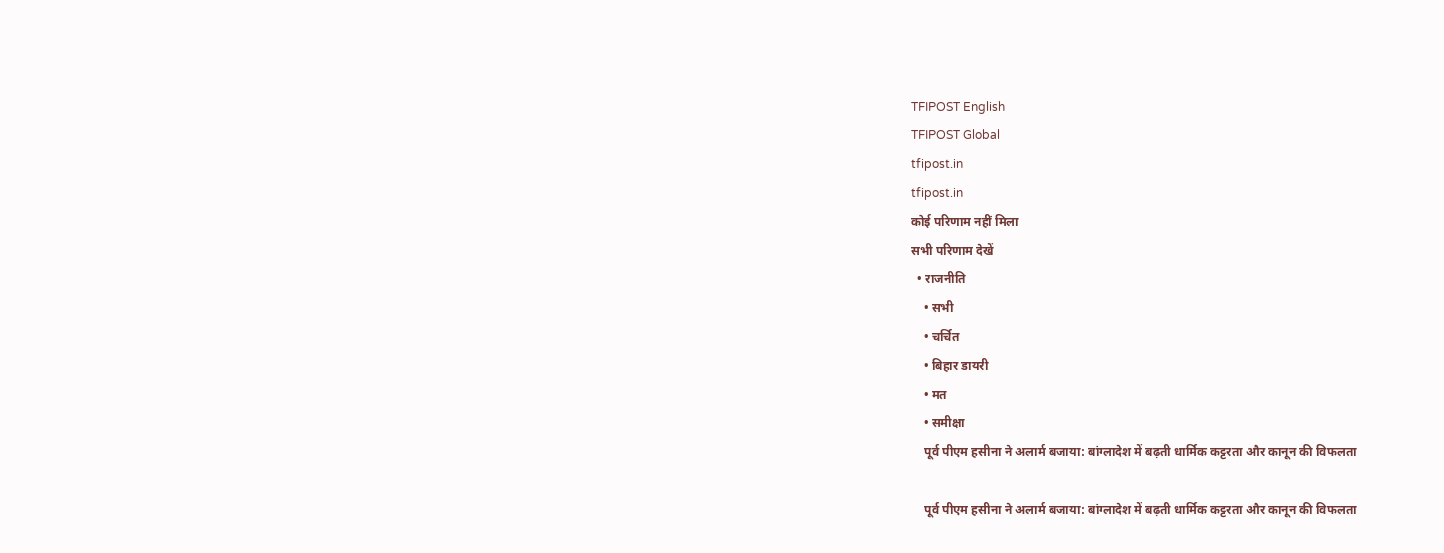TFIPOST English
TFIPOST Global
tfipost.in
tfipost.in
कोई परिणाम नहीं मिला
सभी परिणाम देखें
  • राजनीति
    • सभी
    • चर्चित
    • बिहार डायरी
    • मत
    • समीक्षा
    पूर्व पीएम हसीना ने अलार्म बजाया: बांग्लादेश में बढ़ती धार्मिक कट्टरता और कानून की विफलता

    पूर्व पीएम हसीना ने अलार्म बजाया: बांग्लादेश में बढ़ती धार्मिक कट्टरता और कानून की विफलता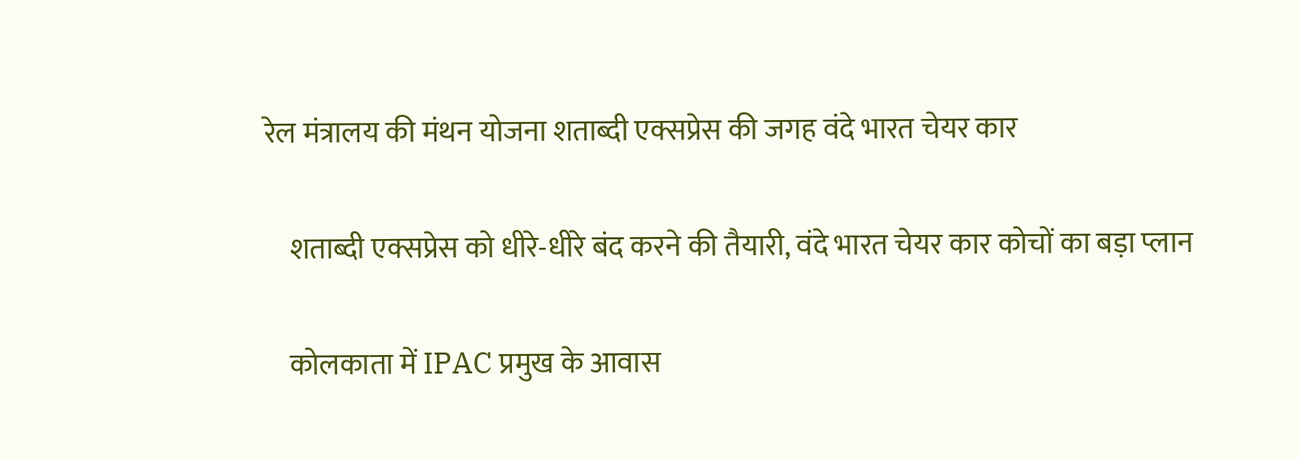रेल मंत्रालय की मंथन योजना शताब्दी एक्सप्रेस की जगह वंदे भारत चेयर कार

    शताब्दी एक्सप्रेस को धीरे-धीरे बंद करने की तैयारी, वंदे भारत चेयर कार कोचों का बड़ा प्लान

    कोलकाता में IPAC प्रमुख के आवास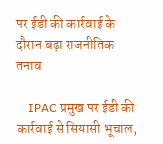पर ईडी की कार्रवाई के दौरान बढ़ा राजनीतिक तनाव

    IPAC प्रमुख पर ईडी की कार्रवाई से सियासी भूचाल,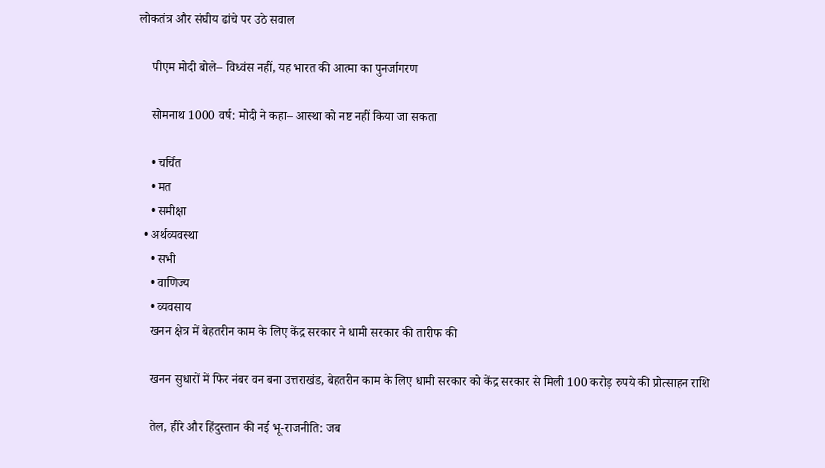लोकतंत्र और संघीय ढांचे पर उठे सवाल

    पीएम मोदी बोले– विध्वंस नहीं, यह भारत की आत्मा का पुनर्जागरण

    सोमनाथ 1000 वर्ष: मोदी ने कहा– आस्था को नष्ट नहीं किया जा सकता

    • चर्चित
    • मत
    • समीक्षा
  • अर्थव्यवस्था
    • सभी
    • वाणिज्य
    • व्यवसाय
    खनन क्षेत्र में बेहतरीन काम के लिए केंद्र सरकार ने धामी सरकार की तारीफ की

    खनन सुधारों में फिर नंबर वन बना उत्तराखंड, बेहतरीन काम के लिए धामी सरकार को केंद्र सरकार से मिली 100 करोड़ रुपये की प्रोत्साहन राशि

    तेल, हीरे और हिंदुस्तान की नई भू-राजनीति: जब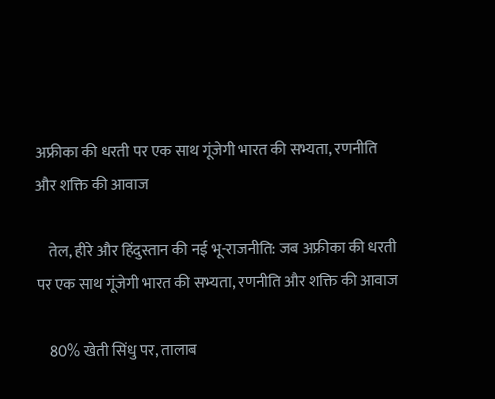अफ्रीका की धरती पर एक साथ गूंजेगी भारत की सभ्यता, रणनीति और शक्ति की आवाज

    तेल, हीरे और हिंदुस्तान की नई भू-राजनीति: जब अफ्रीका की धरती पर एक साथ गूंजेगी भारत की सभ्यता, रणनीति और शक्ति की आवाज

    80% खेती सिंधु पर, तालाब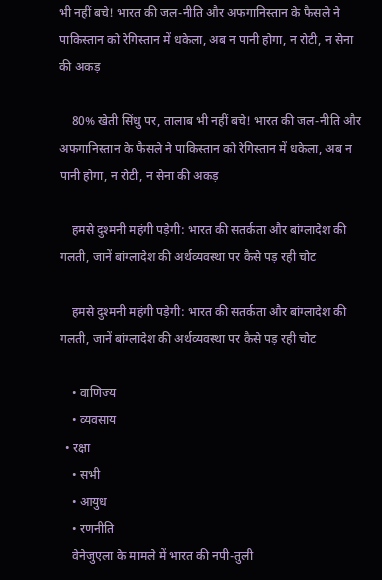भी नहीं बचे! भारत की जल-नीति और अफगानिस्तान के फैसले ने पाकिस्तान को रेगिस्तान में धकेला, अब न पानी होगा, न रोटी, न सेना की अकड़

    80% खेती सिंधु पर, तालाब भी नहीं बचे! भारत की जल-नीति और अफगानिस्तान के फैसले ने पाकिस्तान को रेगिस्तान में धकेला, अब न पानी होगा, न रोटी, न सेना की अकड़

    हमसे दुश्मनी महंगी पड़ेगी: भारत की सतर्कता और बांग्लादेश की गलती, जानें बांग्लादेश की अर्थव्यवस्था पर कैसे पड़ रही चोट

    हमसे दुश्मनी महंगी पड़ेगी: भारत की सतर्कता और बांग्लादेश की गलती, जानें बांग्लादेश की अर्थव्यवस्था पर कैसे पड़ रही चोट

    • वाणिज्य
    • व्यवसाय
  • रक्षा
    • सभी
    • आयुध
    • रणनीति
    वेनेजुएला के मामले में भारत की नपी-तुली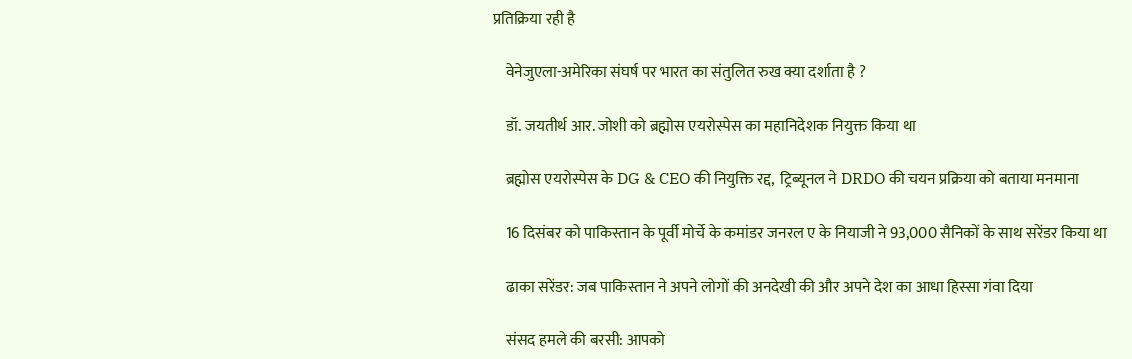प्रतिक्रिया रही है

    वेनेजुएला-अमेरिका संघर्ष पर भारत का संतुलित रुख क्या दर्शाता है ?

    डॉ. जयतीर्थ आर. जोशी को ब्रह्मोस एयरोस्पेस का महानिदेशक नियुक्त किया था

    ब्रह्मोस एयरोस्पेस के DG & CEO की नियुक्ति रद्द,  ट्रिब्यूनल ने DRDO की चयन प्रक्रिया को बताया मनमाना

    16 दिसंबर को पाकिस्तान के पूर्वी मोर्चे के कमांडर जनरल ए के नियाजी ने 93,000 सैनिकों के साथ सरेंडर किया था

    ढाका सरेंडर: जब पाकिस्तान ने अपने लोगों की अनदेखी की और अपने देश का आधा हिस्सा गंवा दिया

    संसद हमले की बरसी: आपको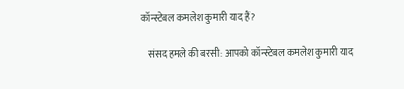कॉन्स्टेबल कमलेश कुमारी याद हैं?

    संसद हमले की बरसी: आपको कॉन्स्टेबल कमलेश कुमारी याद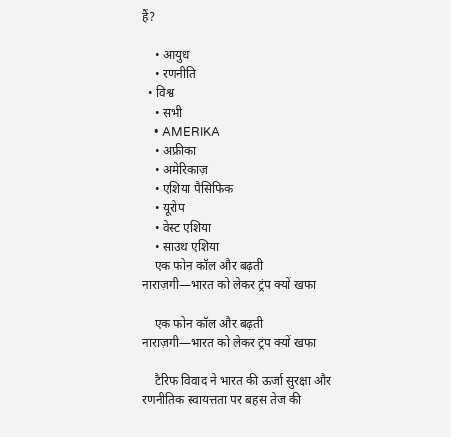हैं?

    • आयुध
    • रणनीति
  • विश्व
    • सभी
    • AMERIKA
    • अफ्रीका
    • अमेरिकाज़
    • एशिया पैसिफिक
    • यूरोप
    • वेस्ट एशिया
    • साउथ एशिया
    एक फोन कॉल और बढ़ती नाराज़गी—भारत को लेकर ट्रंप क्यों खफा

    एक फोन कॉल और बढ़ती नाराज़गी—भारत को लेकर ट्रंप क्यों खफा

    टैरिफ विवाद ने भारत की ऊर्जा सुरक्षा और रणनीतिक स्वायत्तता पर बहस तेज की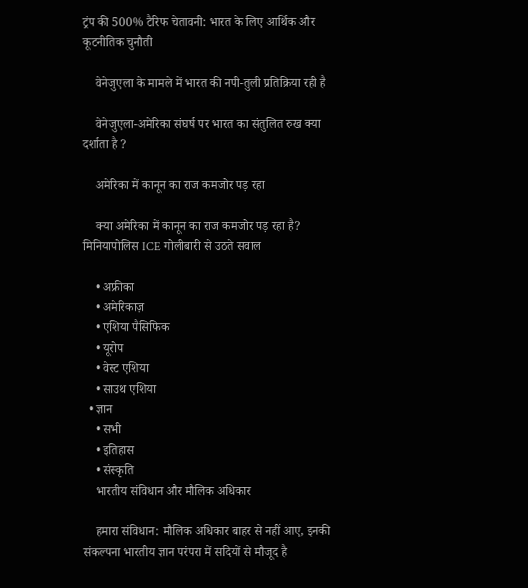ट्रंप की 500% टैरिफ चेतावनी: भारत के लिए आर्थिक और कूटनीतिक चुनौती

    वेनेजुएला के मामले में भारत की नपी-तुली प्रतिक्रिया रही है

    वेनेजुएला-अमेरिका संघर्ष पर भारत का संतुलित रुख क्या दर्शाता है ?

    अमेरिका में कानून का राज कमजोर पड़ रहा

    क्या अमेरिका में कानून का राज कमजोर पड़ रहा है? मिनियापोलिस ICE गोलीबारी से उठते सवाल

    • अफ्रीका
    • अमेरिकाज़
    • एशिया पैसिफिक
    • यूरोप
    • वेस्ट एशिया
    • साउथ एशिया
  • ज्ञान
    • सभी
    • इतिहास
    • संस्कृति
    भारतीय संविधान और मौलिक अधिकार

    हमारा संविधान: मौलिक अधिकार बाहर से नहीं आए, इनकी संकल्पना भारतीय ज्ञान परंपरा में सदियों से मौजूद है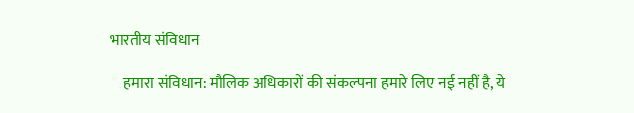भारतीय संविधान

    हमारा संविधान: मौलिक अधिकारों की संकल्पना हमारे लिए नई नहीं है, ये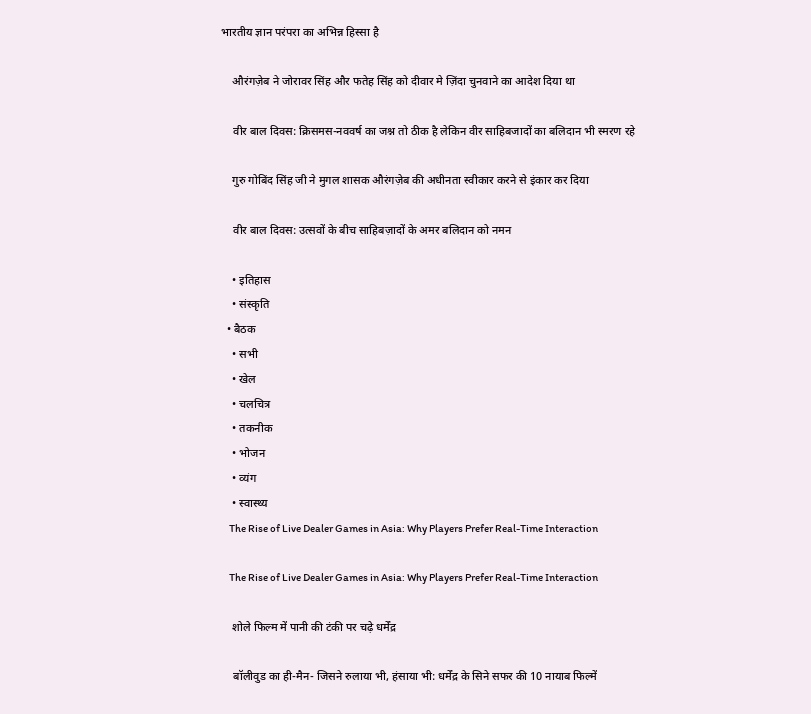भारतीय ज्ञान परंपरा का अभिन्न हिस्सा है

    औरंगज़ेब ने जोरावर सिंह और फतेह सिंह को दीवार मे ज़िंदा चुनवाने का आदेश दिया था

    वीर बाल दिवस: क्रिसमस-नववर्ष का जश्न तो ठीक है लेकिन वीर साहिबजादों का बलिदान भी स्मरण रहे

    गुरु गोबिंद सिंह जी ने मुगल शासक औरंगज़ेब की अधीनता स्वीकार करने से इंकार कर दिया

    वीर बाल दिवस: उत्सवों के बीच साहिबज़ादों के अमर बलिदान को नमन

    • इतिहास
    • संस्कृति
  • बैठक
    • सभी
    • खेल
    • चलचित्र
    • तकनीक
    • भोजन
    • व्यंग
    • स्वास्थ्य
    The Rise of Live Dealer Games in Asia: Why Players Prefer Real-Time Interaction

    The Rise of Live Dealer Games in Asia: Why Players Prefer Real-Time Interaction

    शोले फिल्म में पानी की टंकी पर चढ़े धर्मेंद्र

    बॉलीवुड का ही-मैन- जिसने रुलाया भी, हंसाया भी: धर्मेंद्र के सिने सफर की 10 नायाब फिल्में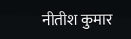नीतीश कुमार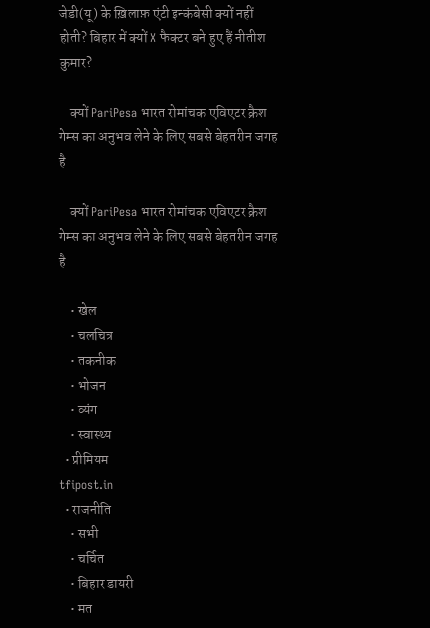जेडी(यू) के ख़िलाफ़ एंटी इन्कंबेसी क्यों नहीं होती? बिहार में क्यों X फैक्टर बने हुए हैं नीतीश कुमार?

    क्यों PariPesa भारत रोमांचक एविएटर क्रैश गेम्स का अनुभव लेने के लिए सबसे बेहतरीन जगह है

    क्यों PariPesa भारत रोमांचक एविएटर क्रैश गेम्स का अनुभव लेने के लिए सबसे बेहतरीन जगह है

    • खेल
    • चलचित्र
    • तकनीक
    • भोजन
    • व्यंग
    • स्वास्थ्य
  • प्रीमियम
tfipost.in
  • राजनीति
    • सभी
    • चर्चित
    • बिहार डायरी
    • मत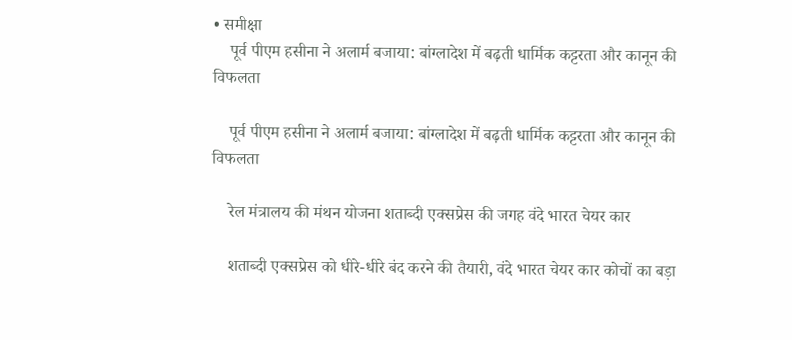• समीक्षा
    पूर्व पीएम हसीना ने अलार्म बजाया: बांग्लादेश में बढ़ती धार्मिक कट्टरता और कानून की विफलता

    पूर्व पीएम हसीना ने अलार्म बजाया: बांग्लादेश में बढ़ती धार्मिक कट्टरता और कानून की विफलता

    रेल मंत्रालय की मंथन योजना शताब्दी एक्सप्रेस की जगह वंदे भारत चेयर कार

    शताब्दी एक्सप्रेस को धीरे-धीरे बंद करने की तैयारी, वंदे भारत चेयर कार कोचों का बड़ा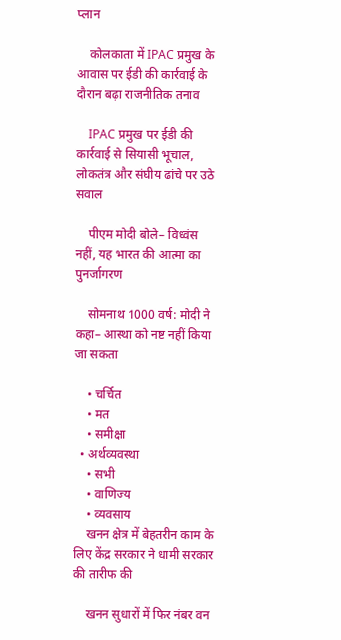प्लान

    कोलकाता में IPAC प्रमुख के आवास पर ईडी की कार्रवाई के दौरान बढ़ा राजनीतिक तनाव

    IPAC प्रमुख पर ईडी की कार्रवाई से सियासी भूचाल, लोकतंत्र और संघीय ढांचे पर उठे सवाल

    पीएम मोदी बोले– विध्वंस नहीं, यह भारत की आत्मा का पुनर्जागरण

    सोमनाथ 1000 वर्ष: मोदी ने कहा– आस्था को नष्ट नहीं किया जा सकता

    • चर्चित
    • मत
    • समीक्षा
  • अर्थव्यवस्था
    • सभी
    • वाणिज्य
    • व्यवसाय
    खनन क्षेत्र में बेहतरीन काम के लिए केंद्र सरकार ने धामी सरकार की तारीफ की

    खनन सुधारों में फिर नंबर वन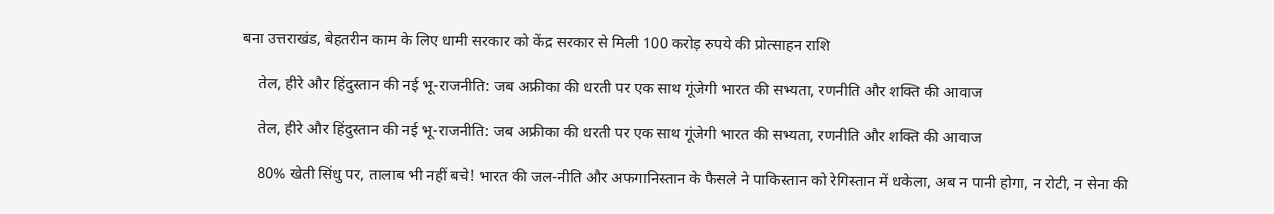बना उत्तराखंड, बेहतरीन काम के लिए धामी सरकार को केंद्र सरकार से मिली 100 करोड़ रुपये की प्रोत्साहन राशि

    तेल, हीरे और हिंदुस्तान की नई भू-राजनीति: जब अफ्रीका की धरती पर एक साथ गूंजेगी भारत की सभ्यता, रणनीति और शक्ति की आवाज

    तेल, हीरे और हिंदुस्तान की नई भू-राजनीति: जब अफ्रीका की धरती पर एक साथ गूंजेगी भारत की सभ्यता, रणनीति और शक्ति की आवाज

    80% खेती सिंधु पर, तालाब भी नहीं बचे! भारत की जल-नीति और अफगानिस्तान के फैसले ने पाकिस्तान को रेगिस्तान में धकेला, अब न पानी होगा, न रोटी, न सेना की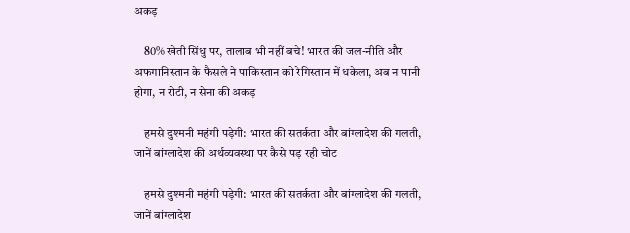अकड़

    80% खेती सिंधु पर, तालाब भी नहीं बचे! भारत की जल-नीति और अफगानिस्तान के फैसले ने पाकिस्तान को रेगिस्तान में धकेला, अब न पानी होगा, न रोटी, न सेना की अकड़

    हमसे दुश्मनी महंगी पड़ेगी: भारत की सतर्कता और बांग्लादेश की गलती, जानें बांग्लादेश की अर्थव्यवस्था पर कैसे पड़ रही चोट

    हमसे दुश्मनी महंगी पड़ेगी: भारत की सतर्कता और बांग्लादेश की गलती, जानें बांग्लादेश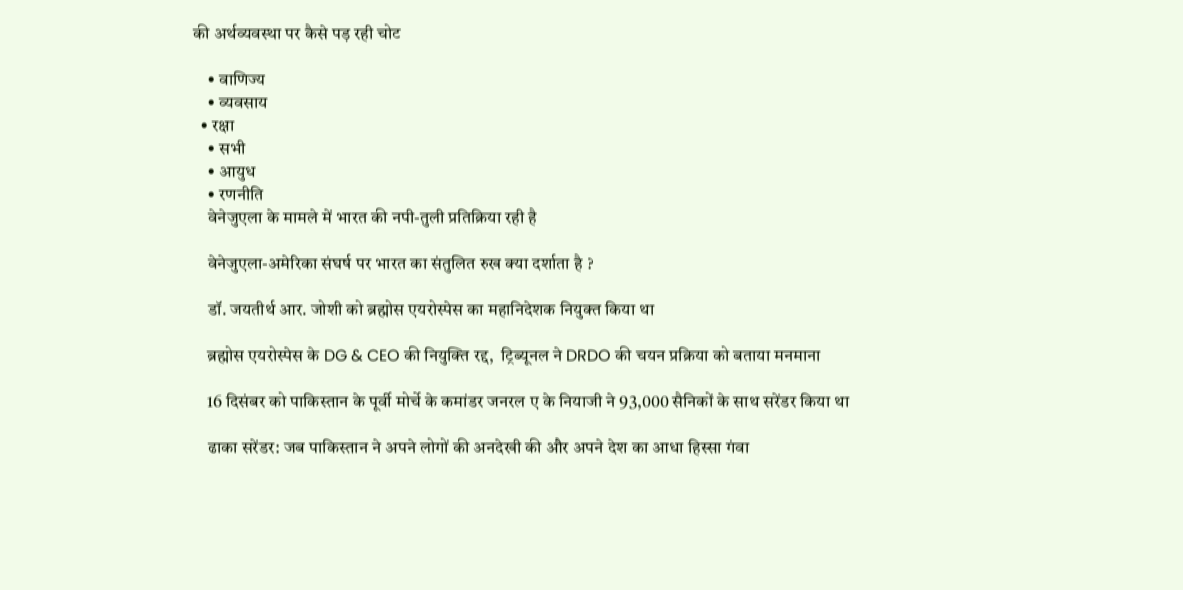की अर्थव्यवस्था पर कैसे पड़ रही चोट

    • वाणिज्य
    • व्यवसाय
  • रक्षा
    • सभी
    • आयुध
    • रणनीति
    वेनेजुएला के मामले में भारत की नपी-तुली प्रतिक्रिया रही है

    वेनेजुएला-अमेरिका संघर्ष पर भारत का संतुलित रुख क्या दर्शाता है ?

    डॉ. जयतीर्थ आर. जोशी को ब्रह्मोस एयरोस्पेस का महानिदेशक नियुक्त किया था

    ब्रह्मोस एयरोस्पेस के DG & CEO की नियुक्ति रद्द,  ट्रिब्यूनल ने DRDO की चयन प्रक्रिया को बताया मनमाना

    16 दिसंबर को पाकिस्तान के पूर्वी मोर्चे के कमांडर जनरल ए के नियाजी ने 93,000 सैनिकों के साथ सरेंडर किया था

    ढाका सरेंडर: जब पाकिस्तान ने अपने लोगों की अनदेखी की और अपने देश का आधा हिस्सा गंवा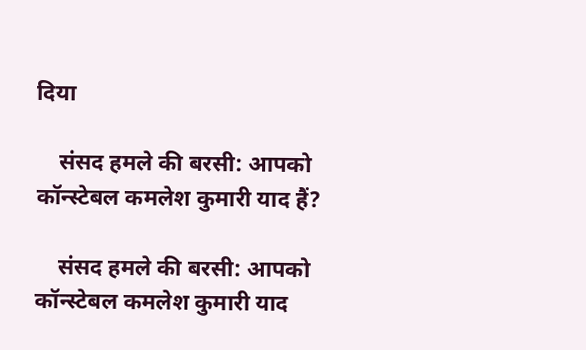दिया

    संसद हमले की बरसी: आपको कॉन्स्टेबल कमलेश कुमारी याद हैं?

    संसद हमले की बरसी: आपको कॉन्स्टेबल कमलेश कुमारी याद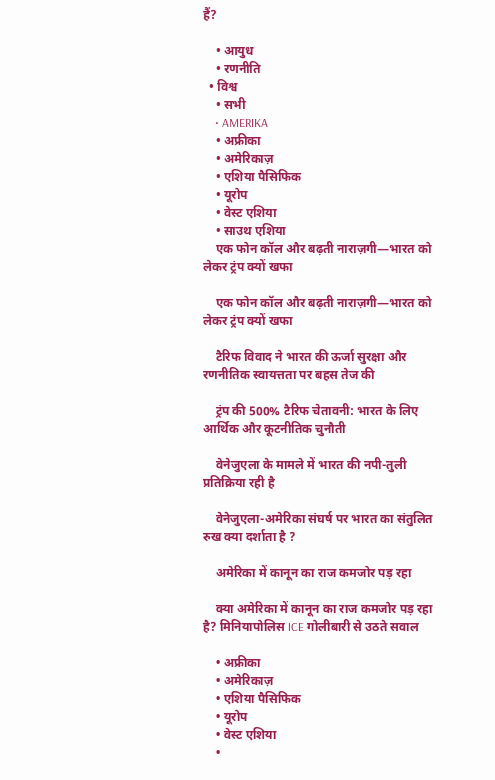हैं?

    • आयुध
    • रणनीति
  • विश्व
    • सभी
    • AMERIKA
    • अफ्रीका
    • अमेरिकाज़
    • एशिया पैसिफिक
    • यूरोप
    • वेस्ट एशिया
    • साउथ एशिया
    एक फोन कॉल और बढ़ती नाराज़गी—भारत को लेकर ट्रंप क्यों खफा

    एक फोन कॉल और बढ़ती नाराज़गी—भारत को लेकर ट्रंप क्यों खफा

    टैरिफ विवाद ने भारत की ऊर्जा सुरक्षा और रणनीतिक स्वायत्तता पर बहस तेज की

    ट्रंप की 500% टैरिफ चेतावनी: भारत के लिए आर्थिक और कूटनीतिक चुनौती

    वेनेजुएला के मामले में भारत की नपी-तुली प्रतिक्रिया रही है

    वेनेजुएला-अमेरिका संघर्ष पर भारत का संतुलित रुख क्या दर्शाता है ?

    अमेरिका में कानून का राज कमजोर पड़ रहा

    क्या अमेरिका में कानून का राज कमजोर पड़ रहा है? मिनियापोलिस ICE गोलीबारी से उठते सवाल

    • अफ्रीका
    • अमेरिकाज़
    • एशिया पैसिफिक
    • यूरोप
    • वेस्ट एशिया
    •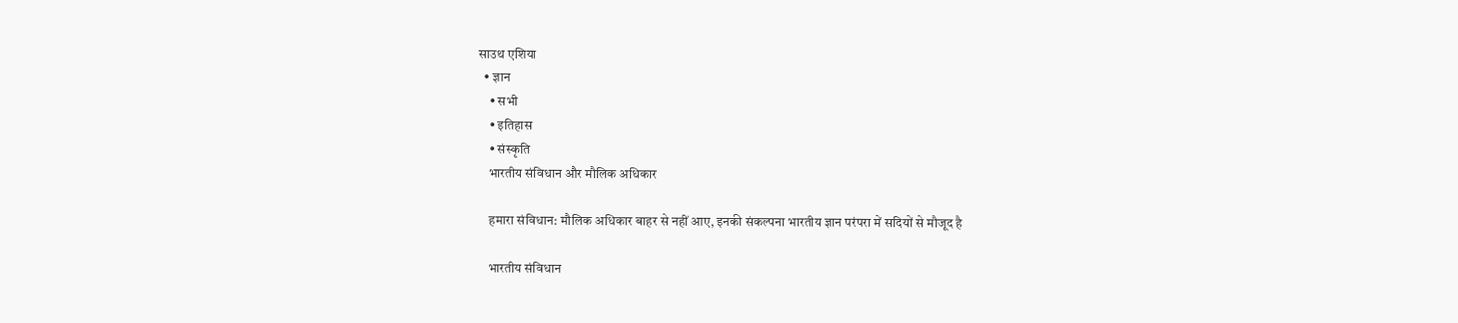साउथ एशिया
  • ज्ञान
    • सभी
    • इतिहास
    • संस्कृति
    भारतीय संविधान और मौलिक अधिकार

    हमारा संविधान: मौलिक अधिकार बाहर से नहीं आए, इनकी संकल्पना भारतीय ज्ञान परंपरा में सदियों से मौजूद है

    भारतीय संविधान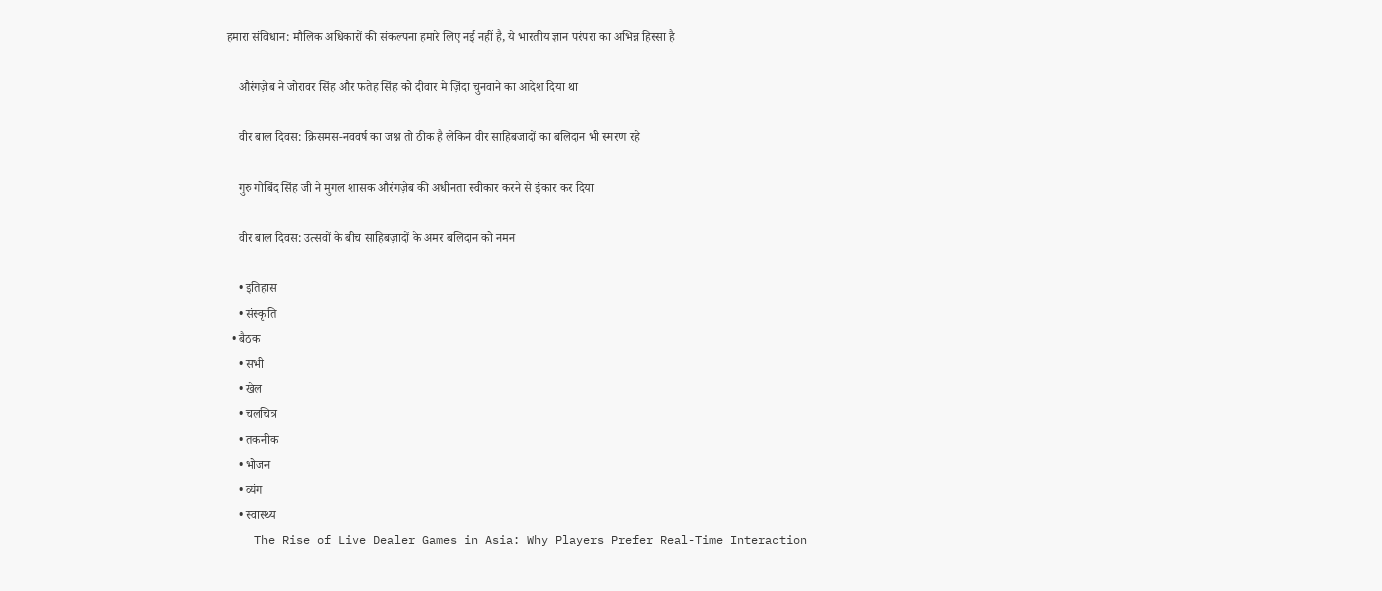हमारा संविधान: मौलिक अधिकारों की संकल्पना हमारे लिए नई नहीं है, ये भारतीय ज्ञान परंपरा का अभिन्न हिस्सा है

    औरंगज़ेब ने जोरावर सिंह और फतेह सिंह को दीवार मे ज़िंदा चुनवाने का आदेश दिया था

    वीर बाल दिवस: क्रिसमस-नववर्ष का जश्न तो ठीक है लेकिन वीर साहिबजादों का बलिदान भी स्मरण रहे

    गुरु गोबिंद सिंह जी ने मुगल शासक औरंगज़ेब की अधीनता स्वीकार करने से इंकार कर दिया

    वीर बाल दिवस: उत्सवों के बीच साहिबज़ादों के अमर बलिदान को नमन

    • इतिहास
    • संस्कृति
  • बैठक
    • सभी
    • खेल
    • चलचित्र
    • तकनीक
    • भोजन
    • व्यंग
    • स्वास्थ्य
    The Rise of Live Dealer Games in Asia: Why Players Prefer Real-Time Interaction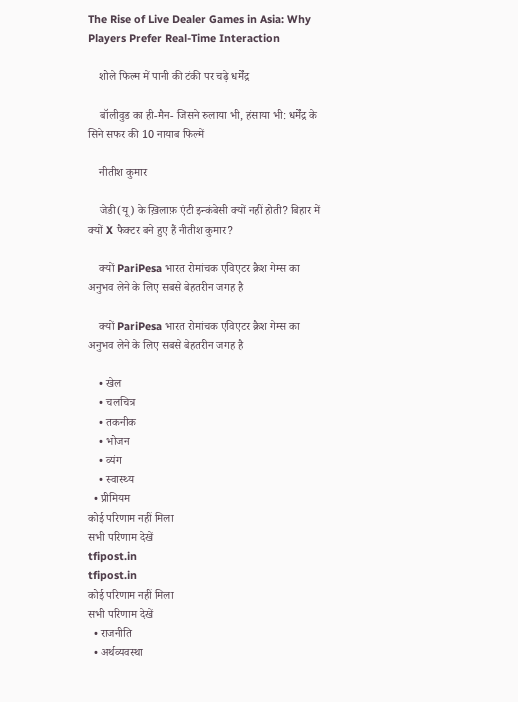The Rise of Live Dealer Games in Asia: Why Players Prefer Real-Time Interaction

    शोले फिल्म में पानी की टंकी पर चढ़े धर्मेंद्र

    बॉलीवुड का ही-मैन- जिसने रुलाया भी, हंसाया भी: धर्मेंद्र के सिने सफर की 10 नायाब फिल्में

    नीतीश कुमार

    जेडी(यू) के ख़िलाफ़ एंटी इन्कंबेसी क्यों नहीं होती? बिहार में क्यों X फैक्टर बने हुए हैं नीतीश कुमार?

    क्यों PariPesa भारत रोमांचक एविएटर क्रैश गेम्स का अनुभव लेने के लिए सबसे बेहतरीन जगह है

    क्यों PariPesa भारत रोमांचक एविएटर क्रैश गेम्स का अनुभव लेने के लिए सबसे बेहतरीन जगह है

    • खेल
    • चलचित्र
    • तकनीक
    • भोजन
    • व्यंग
    • स्वास्थ्य
  • प्रीमियम
कोई परिणाम नहीं मिला
सभी परिणाम देखें
tfipost.in
tfipost.in
कोई परिणाम नहीं मिला
सभी परिणाम देखें
  • राजनीति
  • अर्थव्यवस्था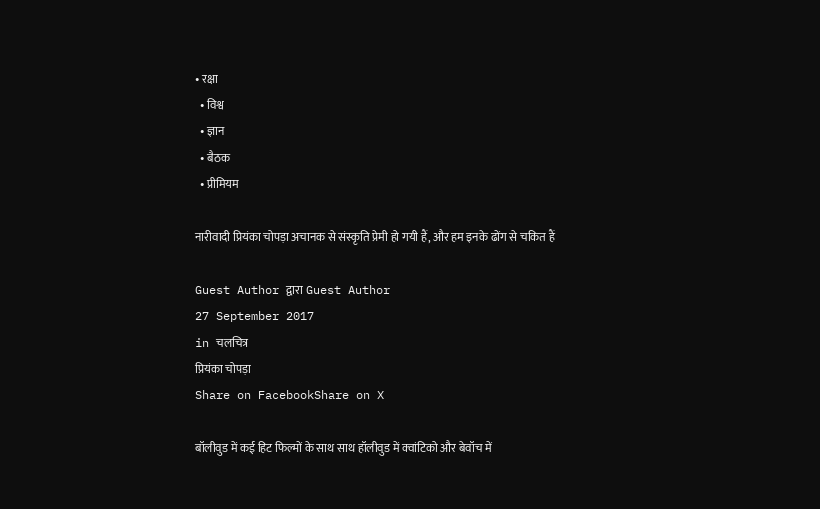• रक्षा
  • विश्व
  • ज्ञान
  • बैठक
  • प्रीमियम

नारीवादी प्रियंका चोपड़ा अचानक से संस्कृति प्रेमी हो गयी हैं, और हम इनके ढोंग से चकित हैं

Guest Author द्वारा Guest Author
27 September 2017
in चलचित्र
प्रियंका चोपड़ा
Share on FacebookShare on X

बॉलीवुड में कई हिट फिल्मों के साथ साथ हॉलीवुड में क्वांटिको और बेवॉच में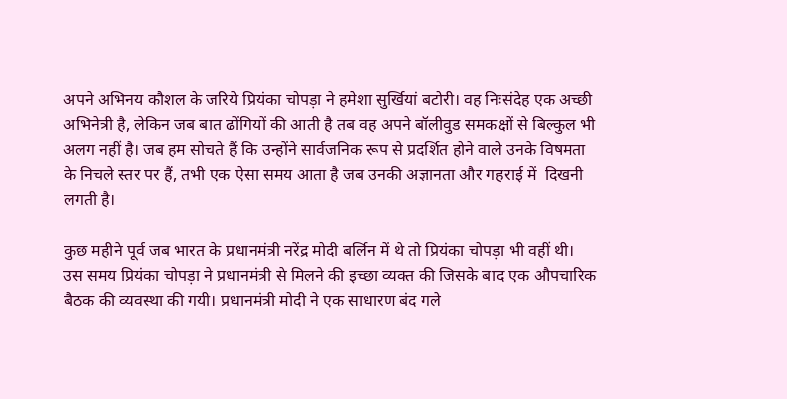अपने अभिनय कौशल के जरिये प्रियंका चोपड़ा ने हमेशा सुर्खियां बटोरी। वह निःसंदेह एक अच्छी अभिनेत्री है, लेकिन जब बात ढोंगियों की आती है तब वह अपने बॉलीवुड समकक्षों से बिल्कुल भी अलग नहीं है। जब हम सोचते हैं कि उन्होंने सार्वजनिक रूप से प्रदर्शित होने वाले उनके विषमता के निचले स्तर पर हैं, तभी एक ऐसा समय आता है जब उनकी अज्ञानता और गहराई में  दिखनी लगती है।

कुछ महीने पूर्व जब भारत के प्रधानमंत्री नरेंद्र मोदी बर्लिन में थे तो प्रियंका चोपड़ा भी वहीं थी। उस समय प्रियंका चोपड़ा ने प्रधानमंत्री से मिलने की इच्छा व्यक्त की जिसके बाद एक औपचारिक बैठक की व्यवस्था की गयी। प्रधानमंत्री मोदी ने एक साधारण बंद गले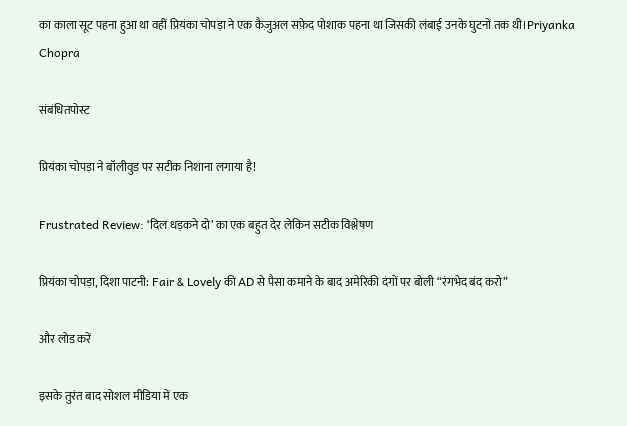का काला सूट पहना हुआ था वहीं प्रियंका चोपड़ा ने एक कैज़ुअल सफ़ेद पोशाक पहना था जिसकी लंबाई उनके घुटनों तक थी।Priyanka Chopra

संबंधितपोस्ट

प्रियंका चोपड़ा ने बॉलीवुड पर सटीक निशाना लगाया है!

Frustrated Review: ‘दिल धड़कने दो’ का एक बहुत देर लेकिन सटीक विश्लेषण

प्रियंका चोपड़ा, दिशा पाटनी: Fair & Lovely की AD से पैसा कमाने के बाद अमेरिकी दंगों पर बोली “रंगभेद बंद करो”

और लोड करें

इसके तुरंत बाद सोशल मीडिया में एक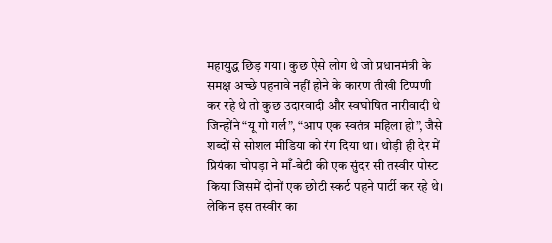महायुद्ध छिड़ गया। कुछ ऐसे लोग थे जो प्रधानमंत्री के समक्ष अच्छे पहनावे नहीं होने के कारण तीखी टिप्पणी कर रहे थे तो कुछ उदारवादी और स्वघोषित नारीवादी थे जिन्होंने “यू गो गर्ल”, “आप एक स्वतंत्र महिला हो”, जैसे शब्दों से सोशल मीडिया को रंग दिया था। थोड़ी ही देर में प्रियंका चोपड़ा ने माँ-बेटी की एक सुंदर सी तस्वीर पोस्ट किया जिसमें दोनों एक छोटी स्कर्ट पहने पार्टी कर रहे थे। लेकिन इस तस्वीर का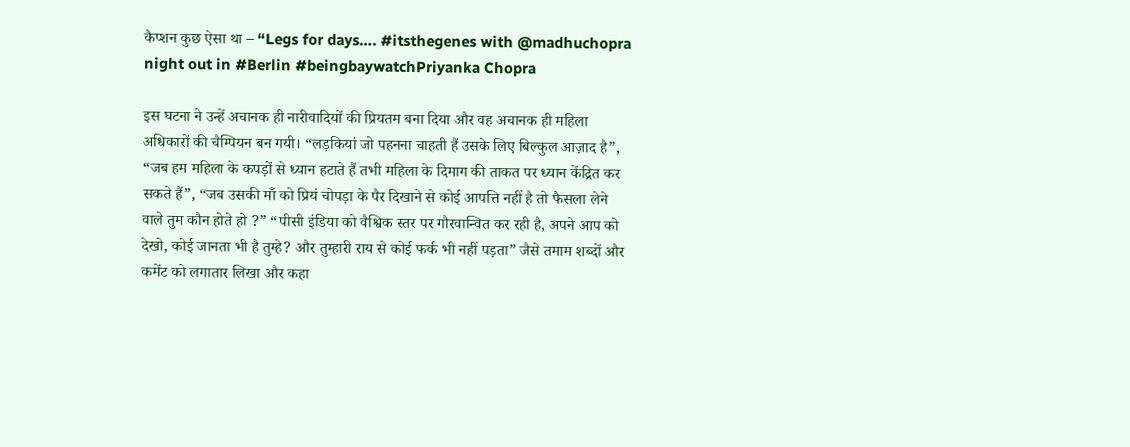कैप्शन कुछ ऐसा था – “Legs for days…. #itsthegenes with @madhuchopra night out in #Berlin #beingbaywatchPriyanka Chopra

इस घटना ने उन्हें अचानक ही नारीवादियों की प्रियतम बना दिया और वह अचानक ही महिला अधिकारों की चैम्पियन बन गयी। “लड़कियां जो पहनना चाहती हैं उसके लिए बिल्कुल आज़ाद है”, “जब हम महिला के कपड़ों से ध्यान हटाते हैं तभी महिला के दिमाग की ताकत पर ध्यान केंद्रित कर सकते हैं”, “जब उसकी माँ को प्रियं चोपड़ा के पैर दिखाने से कोई आपत्ति नहीं है तो फैसला लेने वाले तुम कौन होते हो ?” “पीसी इंडिया को वैश्विक स्तर पर गौरवान्वित कर रही है, अपने आप को देखो, कोई जानता भी है तुम्हे? और तुम्हारी राय से कोई फर्क भी नहीं पड़ता” जैसे तमाम शब्दों और कमेंट को लगातार लिखा और कहा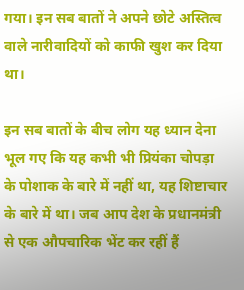गया। इन सब बातों ने अपने छोटे अस्तित्व वाले नारीवादियों को काफी खुश कर दिया था।

इन सब बातों के बीच लोग यह ध्यान देना भूल गए कि यह कभी भी प्रियंका चोपड़ा के पोशाक के बारे में नहीं था, यह शिष्टाचार के बारे में था। जब आप देश के प्रधानमंत्री से एक औपचारिक भेंट कर रहीं हैं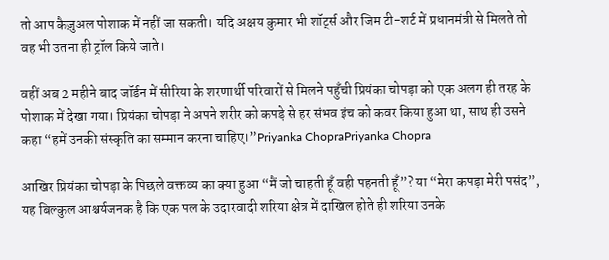तो आप कैज़ुअल पोशाक में नहीं जा सकती। यदि अक्षय कुमार भी शॉर्ट्स और जिम टी-शर्ट में प्रधानमंत्री से मिलते तो वह भी उतना ही ट्रॉल किये जाते।

वहीं अब 2 महीने बाद जॉर्डन में सीरिया के शरणार्थी परिवारों से मिलने पहुँची प्रियंका चोपड़ा को एक अलग ही तरह के पोशाक में देखा गया। प्रियंका चोपड़ा ने अपने शरीर को कपड़े से हर संभव इंच को कवर किया हुआ था, साथ ही उसने कहा “हमें उनकी संस्कृति का सम्मान करना चाहिए।”Priyanka ChopraPriyanka Chopra

आखिर प्रियंका चोपड़ा के पिछले वक्तव्य का क्या हुआ “मैं जो चाहती हूँ वही पहनती हूँ”? या “मेरा कपड़ा मेरी पसंद”, यह बिल्कुल आश्चर्यजनक है कि एक पल के उदारवादी शरिया क्षेत्र में दाखिल होते ही शरिया उनके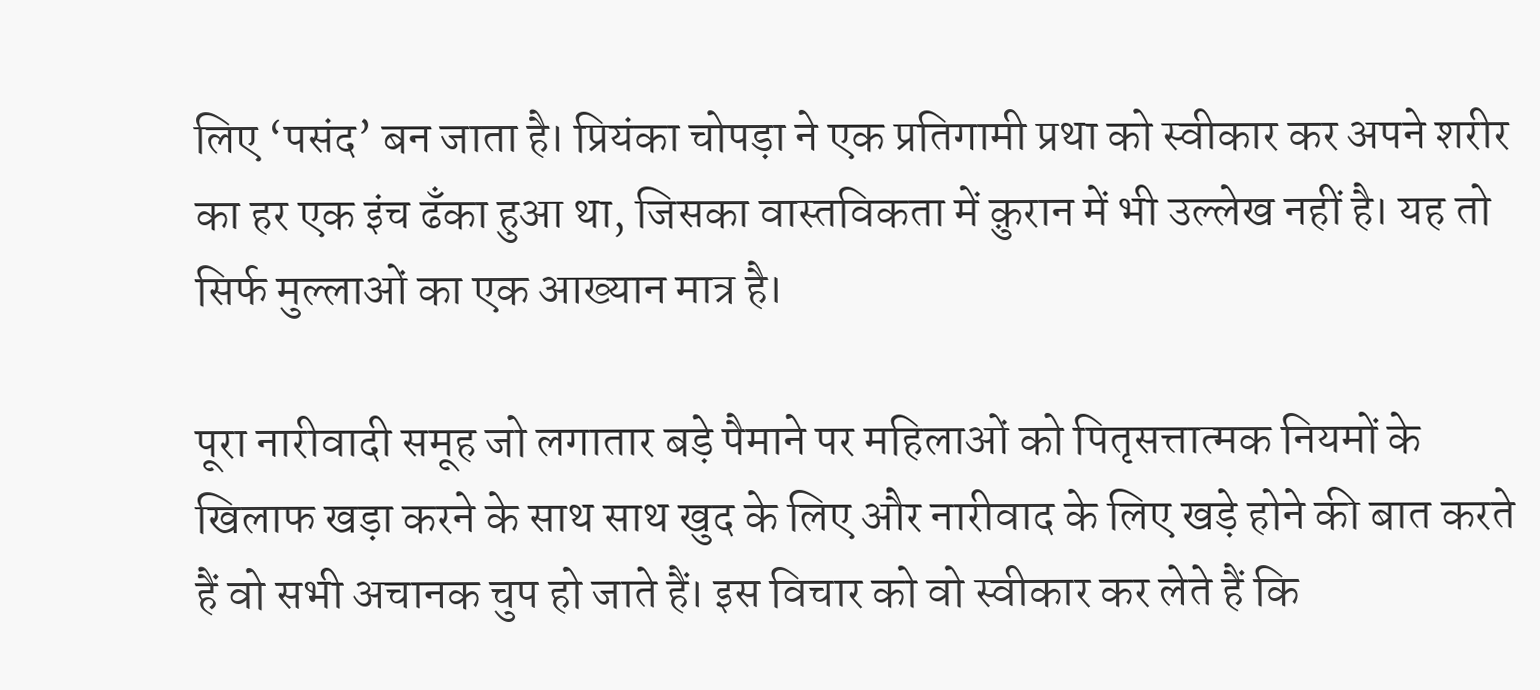लिए ‘पसंद’ बन जाता है। प्रियंका चोपड़ा ने एक प्रतिगामी प्रथा को स्वीकार कर अपने शरीर का हर एक इंच ढँका हुआ था, जिसका वास्तविकता में क़ुरान में भी उल्लेख नहीं है। यह तो सिर्फ मुल्लाओं का एक आख्यान मात्र है।

पूरा नारीवादी समूह जो लगातार बड़े पैमाने पर महिलाओं को पितृसत्तात्मक नियमों के खिलाफ खड़ा करने के साथ साथ खुद के लिए और नारीवाद के लिए खड़े होने की बात करते हैं वो सभी अचानक चुप हो जाते हैं। इस विचार को वो स्वीकार कर लेते हैं कि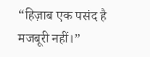“हिज़ाब एक पसंद है मजबूरी नहीं।”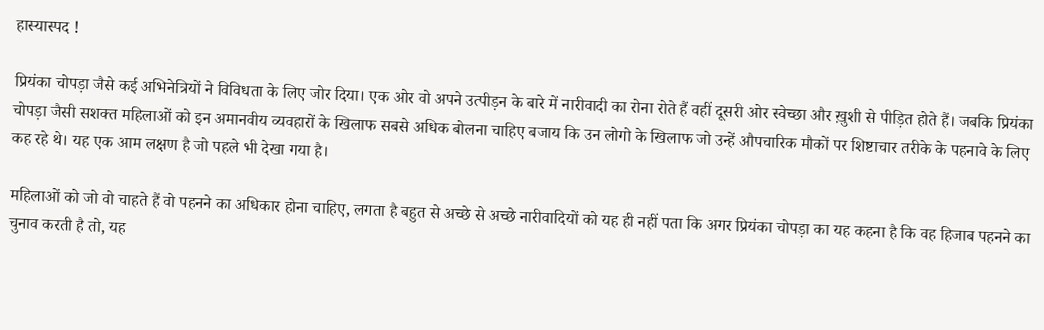हास्यास्पद !

प्रियंका चोपड़ा जैसे कई अभिनेत्रियों ने विविधता के लिए जोर दिया। एक ओर वो अपने उत्पीड़न के बारे में नारीवादी का रोना रोते हैं वहीं दूसरी ओर स्वेच्छा और ख़ुशी से पीड़ित होते हैं। जबकि प्रियंका चोपड़ा जैसी सशक्त महिलाओं को इन अमानवीय व्यवहारों के खिलाफ सबसे अधिक बोलना चाहिए बजाय कि उन लोगो के खिलाफ जो उन्हें औपचारिक मौकों पर शिष्टाचार तरीके के पहनावे के लिए कह रहे थे। यह एक आम लक्षण है जो पहले भी देखा गया है।

महिलाओं को जो वो चाहते हैं वो पहनने का अधिकार होना चाहिए, लगता है बहुत से अच्छे से अच्छे नारीवादियों को यह ही नहीं पता कि अगर प्रियंका चोपड़ा का यह कहना है कि वह हिजाब पहनने का चुनाव करती है तो, यह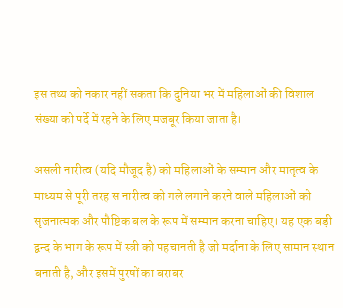इस तथ्य को नकार नहीं सकता कि दुनिया भर में महिलाओं की विशाल संख्या को पर्दे में रहने के लिए मजबूर किया जाता है।

असली नारीत्व (यदि मौजूद है) को महिलाओं के सम्मान और मातृत्व के माध्यम से पूरी तरह स नारीत्व को गले लगाने करने वाले महिलाओं को सृजनात्मक और पौष्टिक बल के रूप में सम्मान करना चाहिए। यह एक बड़ी द्वन्द के भाग के रूप में स्त्री को पहचानती है जो मर्दाना के लिए सामान स्थान बनाती है, और इसमें पुरषों का बराबर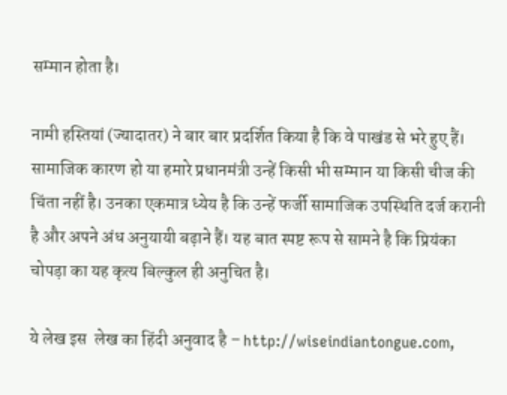सम्मान होता है।

नामी हस्तियां (ज्यादातर) ने बार बार प्रदर्शित किया है कि वे पाखंड से भरे हुए हैं। सामाजिक कारण हो या हमारे प्रधानमंत्री उन्हें किसी भी सम्मान या किसी चीज की चिंता नहीं है। उनका एकमात्र ध्येय है कि उन्हें फर्जी सामाजिक उपस्थिति दर्ज करानी है और अपने अंध अनुयायी बढ़ाने हैं। यह बात स्पष्ट रूप से सामने है कि प्रियंका चोपड़ा का यह कृत्य बिल्कुल ही अनुचित है।

ये लेख इस  लेख का हिंदी अनुवाद है – http://wiseindiantongue.com,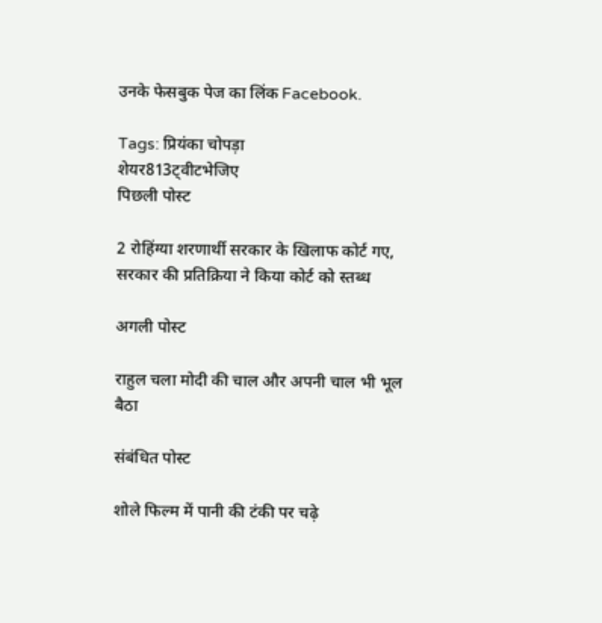उनके फेसबुक पेज का लिंक Facebook.

Tags: प्रियंका चोपड़ा
शेयर813ट्वीटभेजिए
पिछली पोस्ट

2 रोहिंग्या शरणार्थी सरकार के खिलाफ कोर्ट गए, सरकार की प्रतिक्रिया ने किया कोर्ट को स्तब्ध

अगली पोस्ट

राहुल चला मोदी की चाल और अपनी चाल भी भूल बैठा

संबंधित पोस्ट

शोले फिल्म में पानी की टंकी पर चढ़े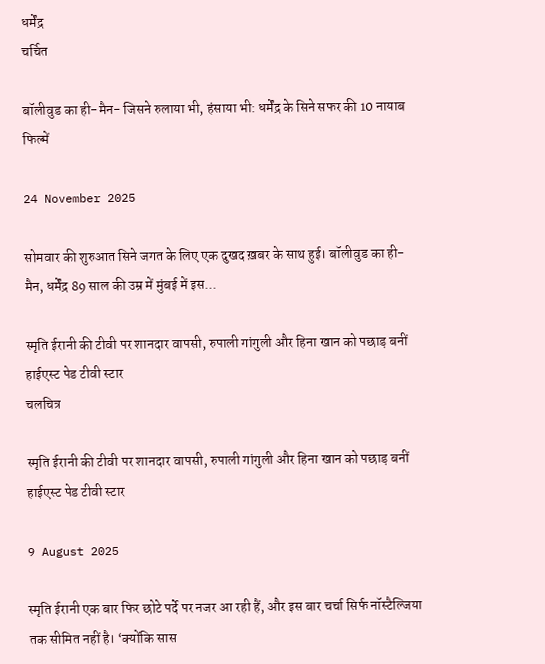धर्मेंद्र
चर्चित

बॉलीवुड का ही-मैन- जिसने रुलाया भी, हंसाया भी: धर्मेंद्र के सिने सफर की 10 नायाब फिल्में

24 November 2025

सोमवार की शुरुआत सिने जगत के लिए एक दुखद ख़बर के साथ हुई। बॉलीवुड का ही-मैन, धर्मेंद्र 89 साल की उम्र में मुंबई में इस...

स्मृति ईरानी की टीवी पर शानदार वापसी, रुपाली गांगुली और हिना खान को पछाड़ बनीं हाईएस्ट पेड टीवी स्टार
चलचित्र

स्मृति ईरानी की टीवी पर शानदार वापसी, रुपाली गांगुली और हिना खान को पछाड़ बनीं हाईएस्ट पेड टीवी स्टार

9 August 2025

स्मृति ईरानी एक बार फिर छोटे पर्दे पर नजर आ रही हैं, और इस बार चर्चा सिर्फ नॉस्टैल्जिया तक सीमित नहीं है। ‘क्योंकि सास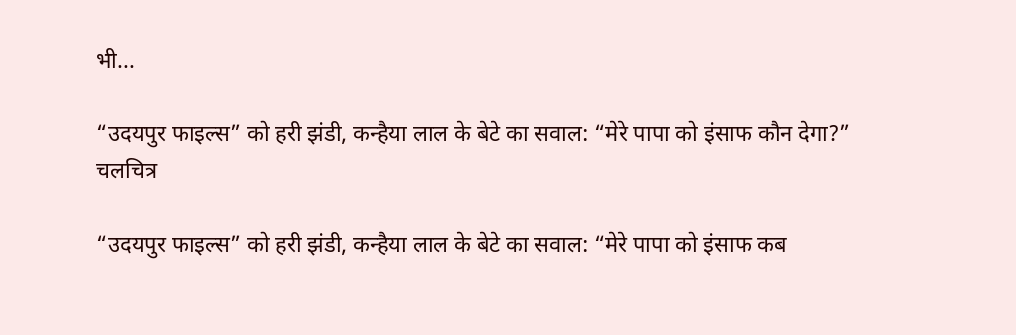भी...

“उदयपुर फाइल्स” को हरी झंडी, कन्हैया लाल के बेटे का सवाल: “मेरे पापा को इंसाफ कौन देगा?”
चलचित्र

“उदयपुर फाइल्स” को हरी झंडी, कन्हैया लाल के बेटे का सवाल: “मेरे पापा को इंसाफ कब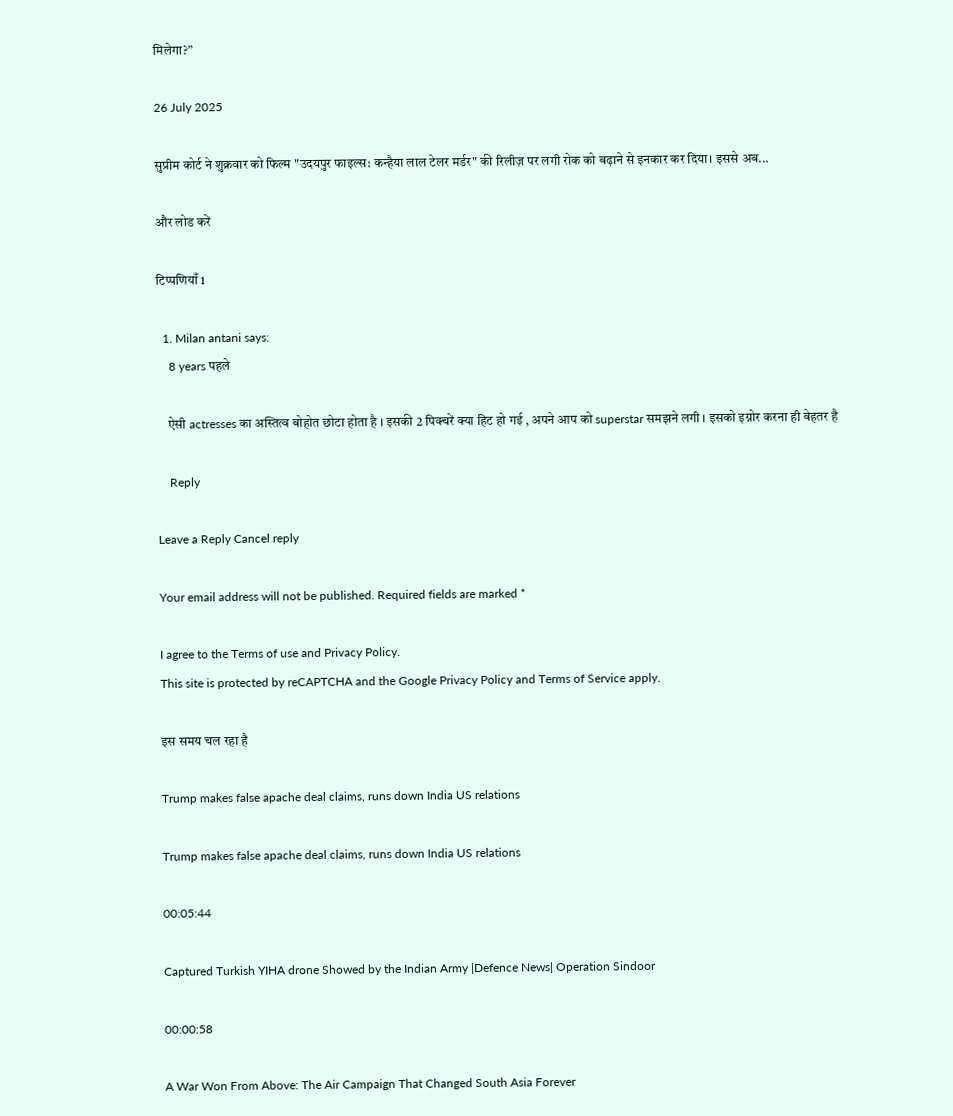मिलेगा?”

26 July 2025

सुप्रीम कोर्ट ने शुक्रवार को फिल्म "उदयपुर फाइल्स: कन्हैया लाल टेलर मर्डर" की रिलीज़ पर लगी रोक को बढ़ाने से इनकार कर दिया। इससे अब...

और लोड करें

टिप्पणियाँ 1

  1. Milan antani says:
    8 years पहले

    ऐसी actresses का अस्तित्व बोहोत छोटा होता है । इसकी 2 पिक्चरें क्या हिट हो गई , अपने आप को superstar समझने लगी । इसको इग्नोर करना ही बेहतर है

    Reply

Leave a Reply Cancel reply

Your email address will not be published. Required fields are marked *

I agree to the Terms of use and Privacy Policy.
This site is protected by reCAPTCHA and the Google Privacy Policy and Terms of Service apply.

इस समय चल रहा है

Trump makes false apache deal claims, runs down India US relations

Trump makes false apache deal claims, runs down India US relations

00:05:44

Captured Turkish YIHA drone Showed by the Indian Army |Defence News| Operation Sindoor

00:00:58

A War Won From Above: The Air Campaign That Changed South Asia Forever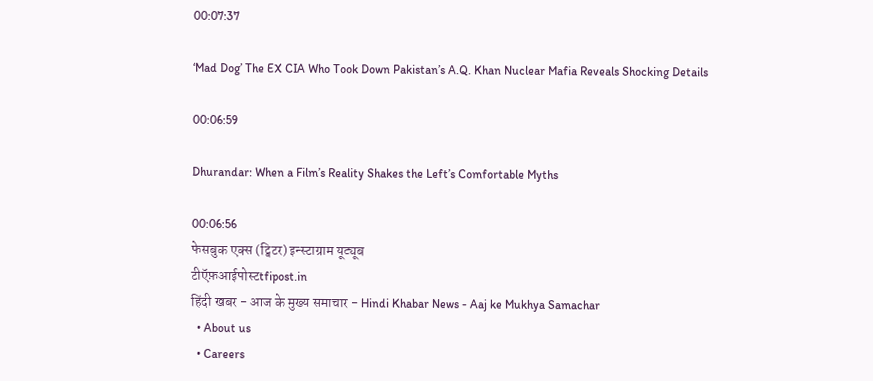00:07:37

‘Mad Dog’ The EX CIA Who Took Down Pakistan’s A.Q. Khan Nuclear Mafia Reveals Shocking Details

00:06:59

Dhurandar: When a Film’s Reality Shakes the Left’s Comfortable Myths

00:06:56
फेसबुक एक्स (ट्विटर) इन्स्टाग्राम यूट्यूब
टीऍफ़आईपोस्टtfipost.in
हिंदी खबर - आज के मुख्य समाचार - Hindi Khabar News - Aaj ke Mukhya Samachar
  • About us
  • Careers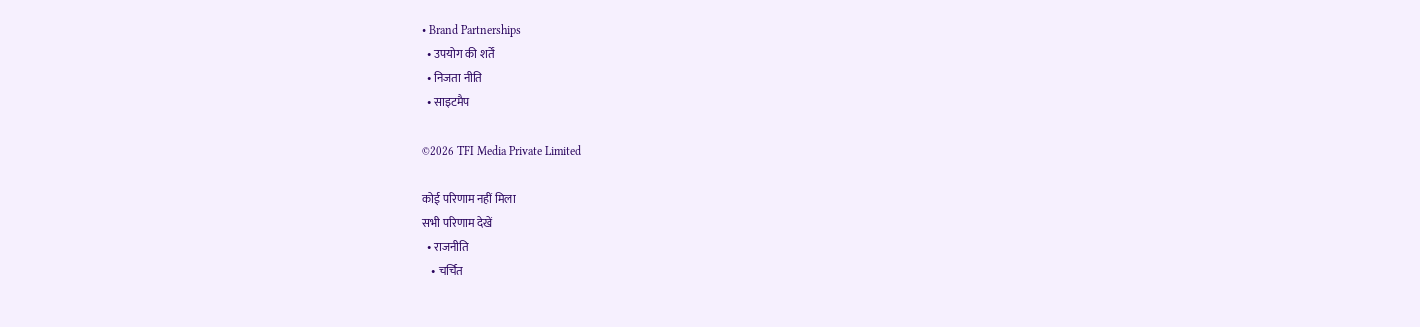• Brand Partnerships
  • उपयोग की शर्तें
  • निजता नीति
  • साइटमैप

©2026 TFI Media Private Limited

कोई परिणाम नहीं मिला
सभी परिणाम देखें
  • राजनीति
    • चर्चित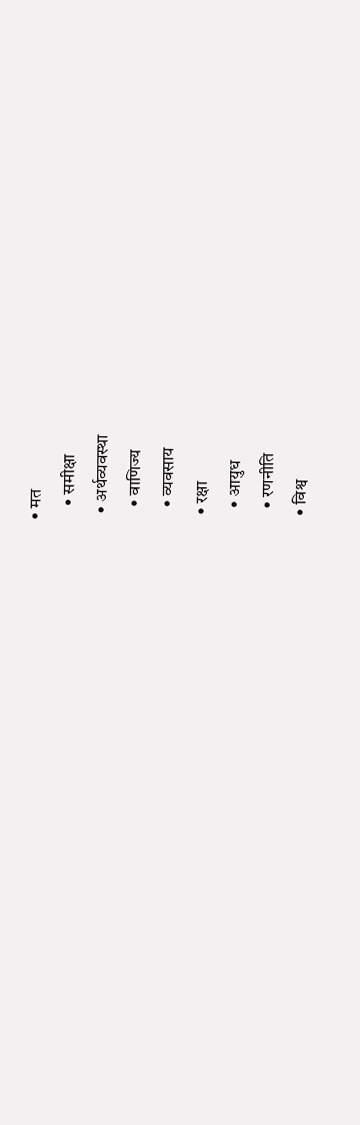• मत
    • समीक्षा
  • अर्थव्यवस्था
    • वाणिज्य
    • व्यवसाय
  • रक्षा
    • आयुध
    • रणनीति
  • विश्व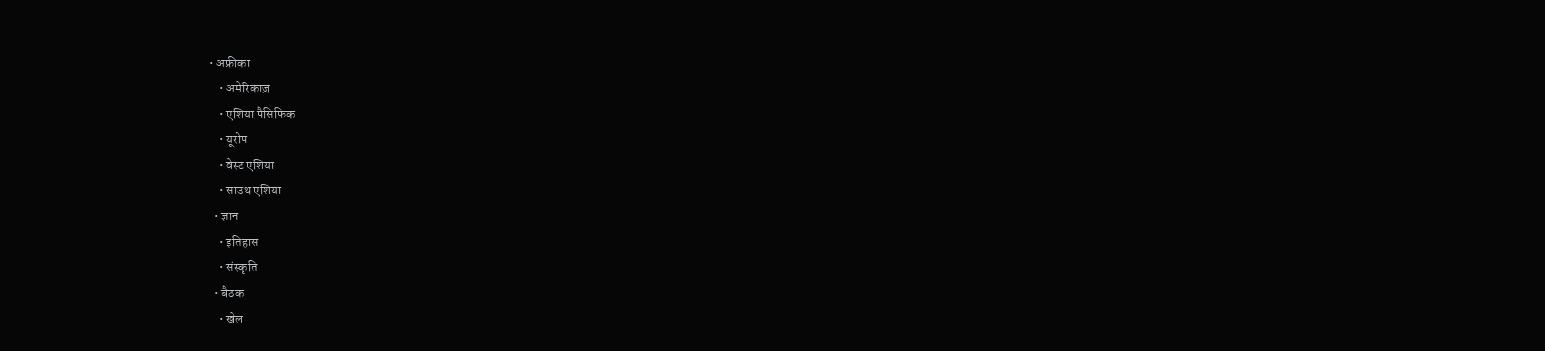• अफ्रीका
    • अमेरिकाज़
    • एशिया पैसिफिक
    • यूरोप
    • वेस्ट एशिया
    • साउथ एशिया
  • ज्ञान
    • इतिहास
    • संस्कृति
  • बैठक
    • खेल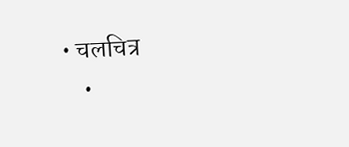• चलचित्र
    •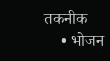तकनीक
    • भोजन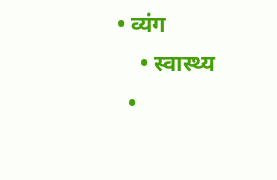• व्यंग
    • स्वास्थ्य
  •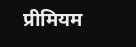प्रीमियम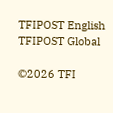TFIPOST English
TFIPOST Global

©2026 TFI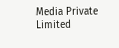Media Private Limited